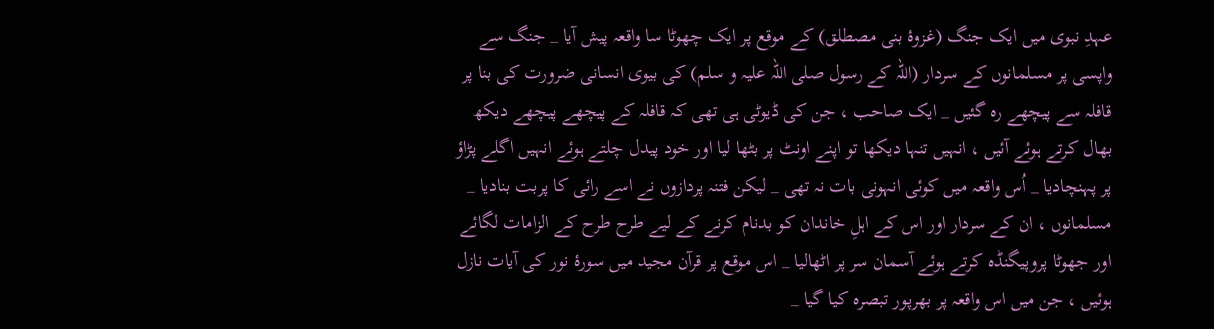عہدِ نبوی میں ایک جنگ (غزوۂ بنی مصطلق) کے موقع پر ایک چھوٹا سا واقعہ پیش آیا _ جنگ سے واپسی پر مسلمانوں کے سردار (اللہ کے رسول صلی اللہ علیہ و سلم) کی بیوی انسانی ضرورت کی بنا پر قافلہ سے پیچھے رہ گئیں _ ایک صاحب ، جن کی ڈیوٹی ہی تھی کہ قافلہ کے پیچھے پیچھے دیکھ بھال کرتے ہوئے آئیں ، انہیں تنہا دیکھا تو اپنے اونٹ پر بٹھا لیا اور خود پیدل چلتے ہوئے انہیں اگلے پڑاؤ پر پہنچادیا _ اُس واقعہ میں کوئی انہونی بات نہ تھی _ لیکن فتنہ پردازوں نے اسے رائی کا پربت بنادیا _ مسلمانوں ، ان کے سردار اور اس کے اہلِ خاندان کو بدنام کرنے کے لیے طرح طرح کے الزامات لگائے اور جھوٹا پروپیگنڈہ کرتے ہوئے آسمان سر پر اٹھالیا _ اس موقع پر قرآن مجید میں سورۂ نور کی آیات نازل ہوئیں ، جن میں اس واقعہ پر بھرپور تبصرہ کیا گیا _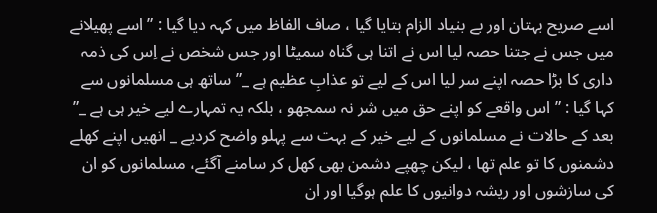اسے صریح بہتان اور بے بنیاد الزام بتایا گیا ، صاف الفاظ میں کہہ دیا گیا : ” اسے پھیلانے میں جس نے جتنا حصہ لیا اس نے اتنا ہی گناہ سمیٹا اور جس شخص نے اِس کی ذمہ داری کا بڑا حصہ اپنے سر لیا اس کے لیے تو عذابِ عظیم ہے _” ساتھ ہی مسلمانوں سے کہا گیا : ” اس واقعے کو اپنے حق میں شر نہ سمجھو ، بلکہ یہ تمہارے لیے خیر ہی ہے _” بعد کے حالات نے مسلمانوں کے لیے خیر کے بہت سے پہلو واضح کردیے _ انھیں اپنے کھلے دشمنوں کا تو علم تھا ، لیکن چھپے دشمن بھی کھل کر سامنے آگئے، مسلمانوں کو ان کی سازشوں اور ریشہ دوانیوں کا علم ہوگیا اور ان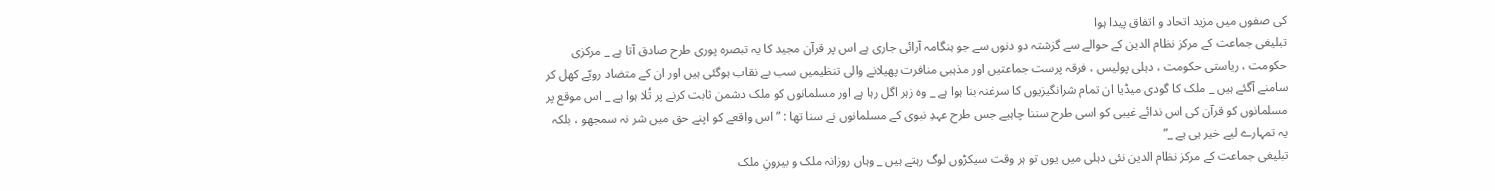کی صفوں میں مزید اتحاد و اتفاق پیدا ہوا
تبلیغی جماعت کے مرکز نظام الدین کے حوالے سے گزشتہ دو دنوں سے جو ہنگامہ آرائی جاری ہے اس پر قرآن مجید کا یہ تبصرہ پوری طرح صادق آتا ہے _ مرکزی حکومت ، ریاستی حکومت ، دہلی پولیس ، فرقہ پرست جماعتیں اور مذہبی منافرت پھیلانے والی تنظیمیں سب بے نقاب ہوگئی ہیں اور ان کے متضاد رویّے کھل کر سامنے آگئے ہیں _ ملک کا گودی میڈیا ان تمام شرانگیزیوں کا سرغنہ بنا ہوا ہے _ وہ زہر اگل رہا ہے اور مسلمانوں کو ملک دشمن ثابت کرنے پر تُلا ہوا ہے _ اس موقع پر مسلمانوں کو قرآن کی اس ندائے غیبی کو اسی طرح سننا چاہیے جس طرح عہدِ نبوی کے مسلمانوں نے سنا تھا : ” اس واقعے کو اپنے حق میں شر نہ سمجھو ، بلکہ یہ تمہارے لیے خیر ہی ہے _”
تبلیغی جماعت کے مرکز نظام الدین نئی دہلی میں یوں تو ہر وقت سیکڑوں لوگ رہتے ہیں _ وہاں روزانہ ملک و بیرونِ ملک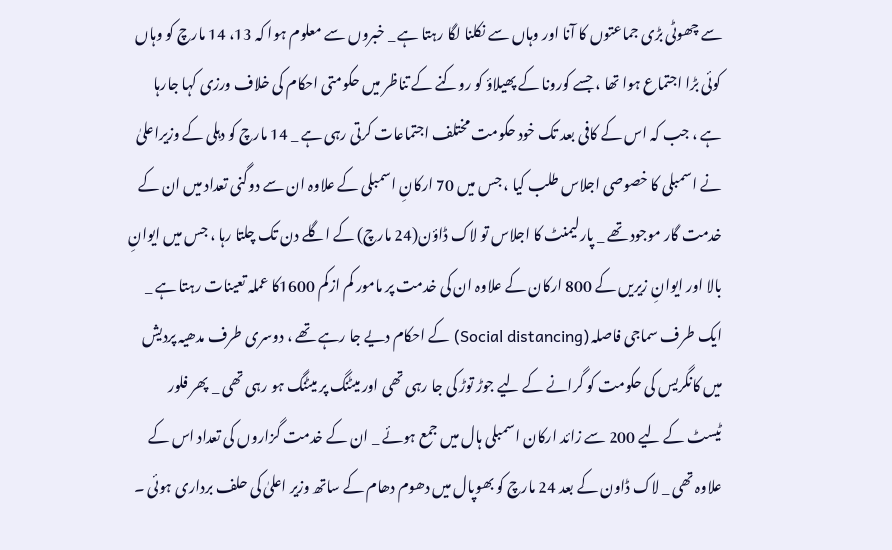سے چھوٹی بڑی جماعتوں کا آنا اور وہاں سے نکلنا لگا رہتا ہے _ خبروں سے معلوم ہوا کہ 13، 14 مارچ کو وہاں کوئی بڑا اجتماع ہوا تھا ، جسے کورونا کے پھیلاؤ کو روکنے کے تناظر میں حکومتی احکام کی خلاف ورزی کہا جارہا ہے ، جب کہ اس کے کافی بعد تک خود حکومت مختلف اجتماعات کرتی رہی ہے _ 14 مارچ کو دہلی کے وزیراعلیٰ نے اسمبلی کا خصوصی اجلاس طلب کیا ، جس میں 70 ارکانِ اسمبلی کے علاوہ ان سے دوگنی تعداد میں ان کے خدمت گار موجود تھے _ پارلیمنٹ کا اجلاس تو لاک ڈاؤن(24 مارچ) کے اگلے دن تک چلتا رہا ، جس میں ایوانِ بالا اور ایوانِ زیریں کے 800 ارکان کے علاوہ ان کی خدمت پر مامور کم ازکم 1600کا عملہ تعینات رہتا ہے _ ایک طرف سماجی فاصلہ (Social distancing) کے احکام دیے جا رہے تھے ، دوسری طرف مدھیہ پردیش میں کانگریس کی حکومت کو گرانے کے لیے جوڑ توڑ کی جا رہی تھی اور میٹنگ پر میٹنگ ہو رہی تھی _ پھر فلور ٹیسٹ کے لیے 200 سے زائد ارکان اسمبلی ہال میں جمع ہوئے _ ان کے خدمت گزاروں کی تعداد اس کے علاوہ تھی _ لاک ڈاون کے بعد 24 مارچ کو بھوپال میں دھوم دھام کے ساتھ وزیر اعلیٰ کی حلف برداری ہوئی ۔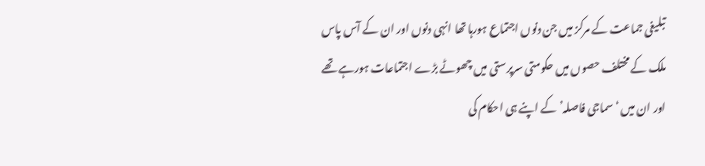تبلیغی جماعت کے مرکز میں جن دنوں اجتماع ہورہا تھا انہی دنوں اور ان کے آس پاس ملک کے مختلف حصوں میں حکومتی سرپرستی میں چھوٹے بڑے اجتماعات ہورہے تھے اور ان میں ‘سماجی فاصلہ’ کے اپنے ہی احکام کی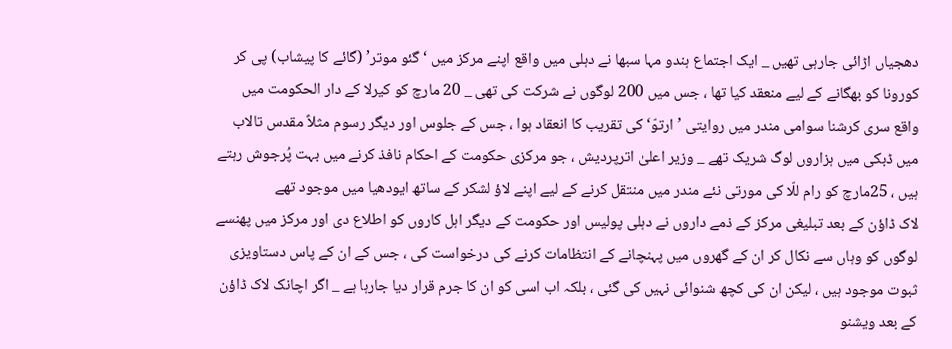دھجیاں اڑائی جارہی تھیں _ ایک اجتماع ہندو مہا سبھا نے دہلی میں واقع اپنے مرکز میں ‘گئو موتر’ (گائے کا پیشاب) پی کر کورونا کو بھگانے کے لیے منعقد کیا تھا ، جس میں 200 لوگوں نے شرکت کی تھی _ 20 مارچ کو کیرلا کے دار الحکومت میں واقع سری کرشنا سوامی مندر میں روایتی ’ارتوّ‘ کی تقریب کا انعقاد ہوا ، جس کے جلوس اور دیگر رسوم مثلاً مقدس تالاب میں ڈبکی میں ہزاروں لوگ شریک تھے _ وزیر اعلیٰ اترپردیش ، جو مرکزی حکومت کے احکام نافذ کرنے میں بہت پُرجوش رہتے ہیں ، 25مارچ کو رام للّا کی مورتی نئے مندر میں منتقل کرنے کے لیے اپنے لاؤ لشکر کے ساتھ ایودھیا میں موجود تھے
لاک ڈاؤن کے بعد تبلیغی مرکز کے ذمے داروں نے دہلی پولیس اور حکومت کے دیگر اہل کاروں کو اطلاع دی اور مرکز میں پھنسے لوگوں کو وہاں سے نکال کر ان کے گھروں میں پہنچانے کے انتظامات کرنے کی درخواست کی ، جس کے ان کے پاس دستاویزی ثبوت موجود ہیں ، لیکن ان کی کچھ شنوائی نہیں کی گئی ، بلکہ اب اسی کو ان کا جرم قرار دیا جارہا ہے _ اگر اچانک لاک ڈاؤن کے بعد ویشنو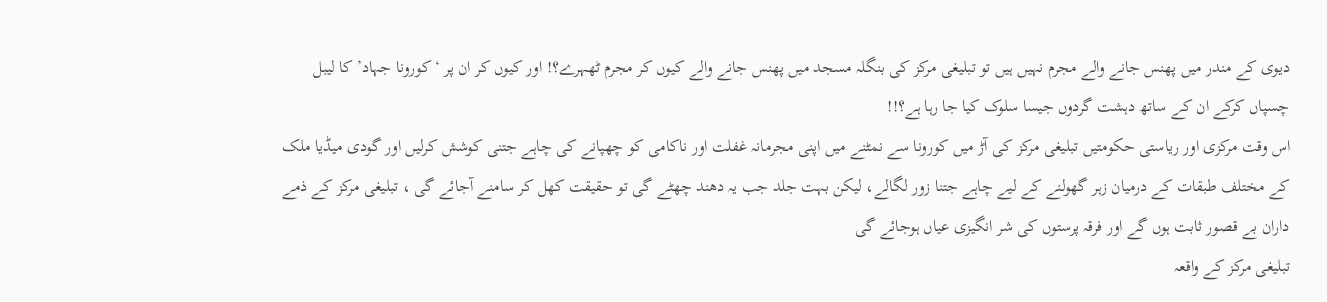دیوی کے مندر میں پھنس جانے والے مجرم نہیں ہیں تو تبلیغی مرکز کی بنگلہ مسجد میں پھنس جانے والے کیوں کر مجرم ٹھہرے؟! اور کیوں کر ان پر ‘کورونا جہاد’ کا لیبل چسپاں کرکے ان کے ساتھ دہشت گردوں جیسا سلوک کیا جا رہا ہے؟!!
اس وقت مرکزی اور ریاستی حکومتیں تبلیغی مرکز کی آڑ میں کورونا سے نمٹنے میں اپنی مجرمانہ غفلت اور ناکامی کو چھپانے کی چاہے جتنی کوشش کرلیں اور گودی میڈیا ملک کے مختلف طبقات کے درمیان زہر گھولنے کے لیے چاہے جتنا زور لگالے، لیکن بہت جلد جب یہ دھند چھٹے گی تو حقیقت کھل کر سامنے آجائے گی ، تبلیغی مرکز کے ذمے داران بے قصور ثابت ہوں گے اور فرقہ پرستوں کی شر انگیزی عیاں ہوجائے گی
تبلیغی مرکز کے واقعہ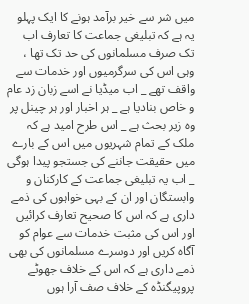میں شر سے خیر برآمد ہونے کا ایک پہلو یہ ہے کہ تبلیغی جماعت کا تعارف اب تک صرف مسلمانوں کی حد تک تھا ، وہی اس کی سرگرمیوں اور خدمات سے واقف تھے _ اب میڈیا نے اسے زبان زد عام و خاص بنادیا ہے _ ہر اخبار اور ہر چینل پر وہ زیر بحث ہے _ اس طرح امید ہے کہ ملک کے تمام شہریوں میں اس کے بارے میں حقیقت جاننے کی جستجو پیدا ہوگی _ اب یہ تبلیغی جماعت کے کارکنان و وابستگان اور ان کے بہی خواہوں کی ذمے داری ہے کہ اس کا صحیح تعارف کرائیں اور اس کی مثبت خدمات سے عوام کو آگاہ کریں اور دوسرے مسلمانوں کی بھی ذمے داری ہے کہ اس کے خلاف جھوٹے پروپیگنڈہ کے خلاف صف آرا ہوں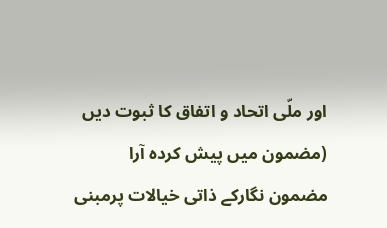اور ملّی اتحاد و اتفاق کا ثبوت دیں
(مضمون میں پیش کردہ آرا مضمون نگارکے ذاتی خیالات پرمبنی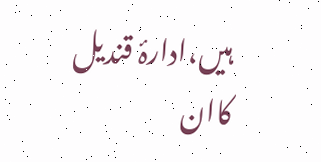ہیں،ادارۂ قندیل کاان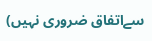سےاتفاق ضروری نہیں)